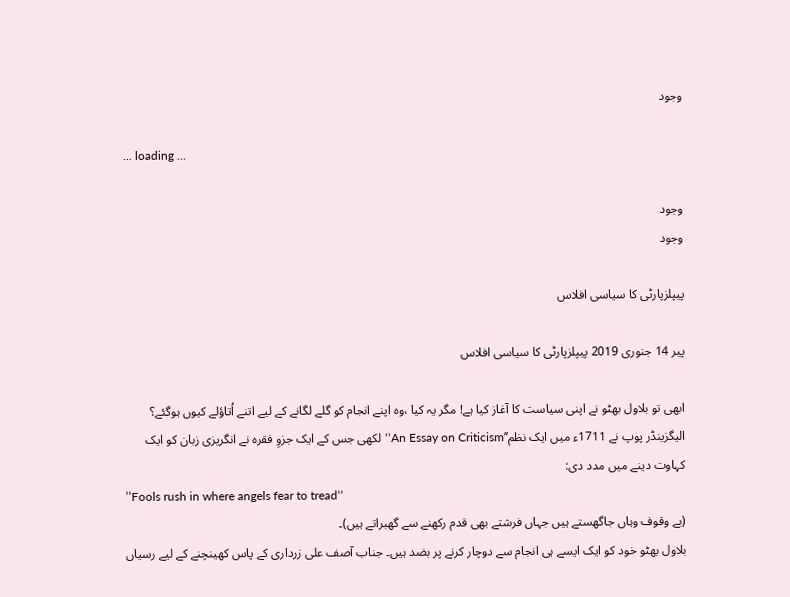وجود

... loading ...

وجود
وجود

پیپلزپارٹی کا سیاسی افلاس

پیر 14 جنوری 2019 پیپلزپارٹی کا سیاسی افلاس

ابھی تو بلاول بھٹو نے اپنی سیاست کا آغاز کیا ہے! مگر یہ کیا ،وہ اپنے انجام کو گلے لگانے کے لیے اتنے اُتاؤلے کیوں ہوگئے؟ الیگزینڈر پوپ نے 1711ء میں ایک نظم’’An Essay on Criticism‘‘ لکھی جس کے ایک جزوِ فقرہ نے انگریزی زبان کو ایک کہاوت دینے میں مدد دی:
’’Fools rush in where angels fear to tread‘‘
(بے وقوف وہاں جاگھستے ہیں جہاں فرشتے بھی قدم رکھنے سے گھبراتے ہیں)۔
بلاول بھٹو خود کو ایک ایسے ہی انجام سے دوچار کرنے پر بضد ہیں۔ جناب آصف علی زرداری کے پاس کھینچنے کے لیے رسیاں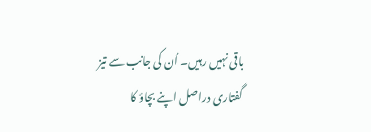باقی نہیں رہیں۔ اُن کی جانب سے تیز گفتاری دراصل اپنے بچاؤ کا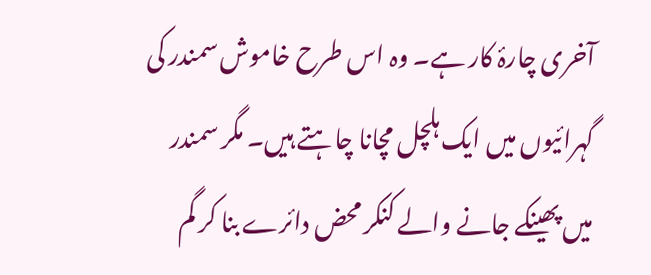آخری چارۂ کار ہے۔ وہ اس طرح خاموش سمندر کی گہرائیوں میں ایک ہلچل مچانا چاہتے ہیں۔ مگر سمندر میں پھینکے جانے والے کنکر محض دائرے بنا کر گم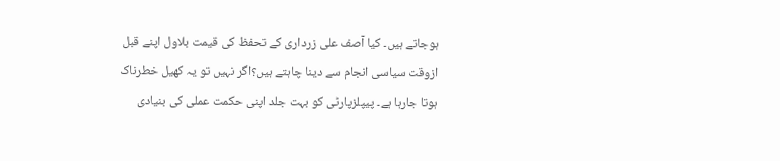ہوجاتے ہیں۔ کیا آصف علی زرداری کے تحفظ کی قیمت بلاول اپنے قبل ازوقت سیاسی انجام سے دینا چاہتے ہیں؟اگر نہیں تو یہ کھیل خطرناک ہوتا جارہا ہے۔ پیپلزپارٹی کو بہت جلد اپنی حکمت عملی کی بنیادی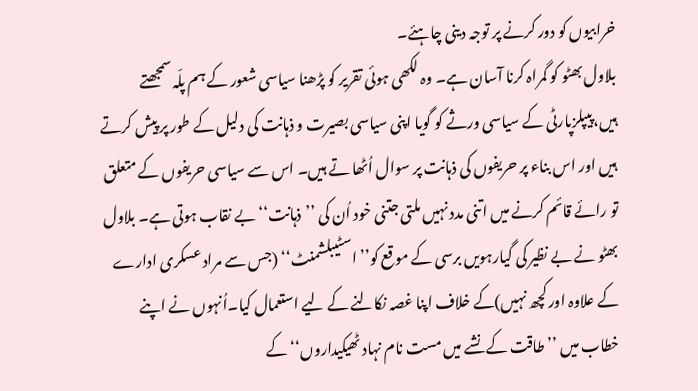خرابیوں کو دور کرنے پر توجہ دینی چاہئے۔
بلاول بھٹو کو گمراہ کرنا آسان ہے۔ وہ لکھی ہوئی تقریر کو پڑھنا سیاسی شعور کے ہم پلّہ سمجھتے ہیں،پیپلزپارٹی کے سیاسی ورثے کو گویا اپنی سیاسی بصیرت و ذہانت کی دلیل کے طور پر پیش کرتے ہیں اور اس بناء پر حریفوں کی ذہانت پر سوال اُٹھا تے ہیں۔ اس سے سیاسی حریفوں کے متعلق تو رائے قائم کرنے میں اتنی مدد نہیں ملتی جتنی خود اُن کی ’’ذہانت‘‘ بے نقاب ہوتی ہے۔ بلاول بھٹو نے بے نظیر کی گیارہویں برسی کے موقع کو’’ اسٹیبلشمنٹ‘‘ (جس سے مراد عسکری ادارے کے علاوہ اور کچھ نہیں)کے خلاف اپنا غصہ نکالنے کے لیے استعمال کیا۔اُنہوں نے اپنے خطاب میں ’’طاقت کے نشے میں مست نام نہاد ٹھیکیداروں‘‘ کے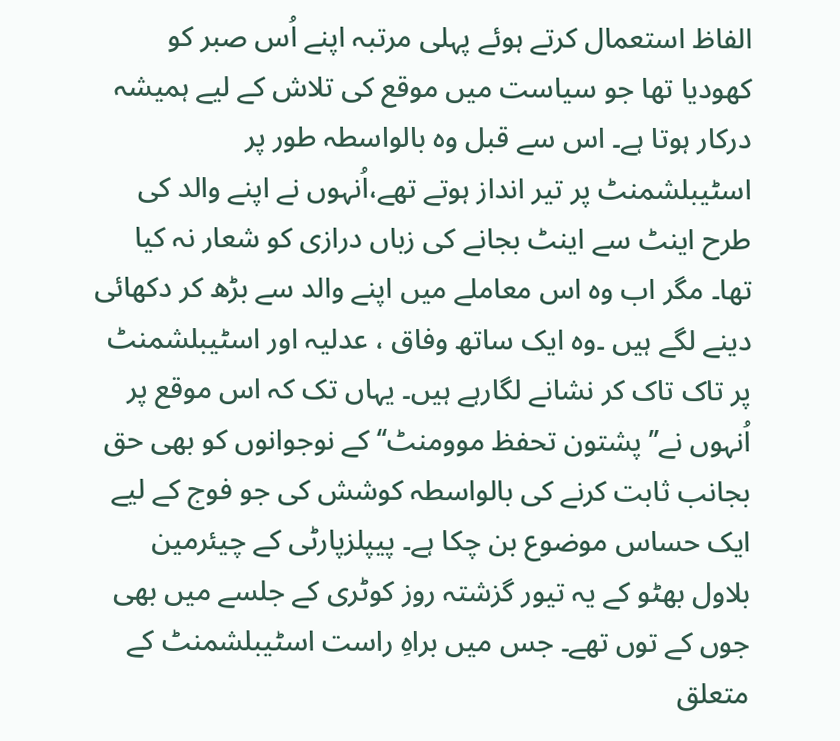الفاظ استعمال کرتے ہوئے پہلی مرتبہ اپنے اُس صبر کو کھودیا تھا جو سیاست میں موقع کی تلاش کے لیے ہمیشہ درکار ہوتا ہے۔ اس سے قبل وہ بالواسطہ طور پر اسٹیبلشمنٹ پر تیر انداز ہوتے تھے،اُنہوں نے اپنے والد کی طرح اینٹ سے اینٹ بجانے کی زباں درازی کو شعار نہ کیا تھا۔ مگر اب وہ اس معاملے میں اپنے والد سے بڑھ کر دکھائی دینے لگے ہیں ۔وہ ایک ساتھ وفاق ، عدلیہ اور اسٹیبلشمنٹ پر تاک تاک کر نشانے لگارہے ہیں۔ یہاں تک کہ اس موقع پر اُنہوں نے’’ پشتون تحفظ موومنٹ‘‘ کے نوجوانوں کو بھی حق بجانب ثابت کرنے کی بالواسطہ کوشش کی جو فوج کے لیے ایک حساس موضوع بن چکا ہے۔ پیپلزپارٹی کے چیئرمین بلاول بھٹو کے یہ تیور گزشتہ روز کوٹری کے جلسے میں بھی جوں کے توں تھے۔ جس میں براہِ راست اسٹیبلشمنٹ کے متعلق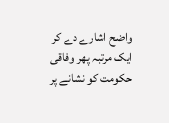واضح اشارے دے کر ایک مرتبہ پھر وفاقی حکومت کو نشانے پر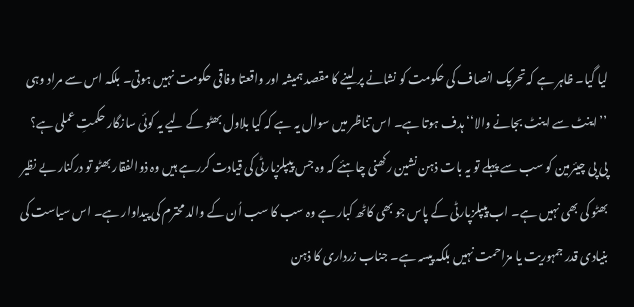لیا گیا۔ ظاہر ہے کہ تحریک انصاف کی حکومت کو نشانے پر لینے کا مقصد ہمیشہ اور واقعتا وفاقی حکومت نہیں ہوتی۔ بلکہ اس سے مراد وہی ’’اینٹ سے اینٹ بجانے والا‘‘ ہدف ہوتا ہے۔ اس تناظر میں سوال یہ ہے کہ کیا بلاول بھٹو کے لیے یہ کوئی سازگار حکمتِ عملی ہے؟
پی پی چیئرمین کو سب سے پہلے تو یہ بات ذہن نشین رکھنی چاہئے کہ وہ جس پیپلزپارٹی کی قیادت کررہے ہیں وہ ذوالفقار بھٹو تو درکنار بے نظیر بھٹو کی بھی نہیں ہے۔ اب پیپلزپارٹی کے پاس جو بھی کاٹھ کبار ہے وہ سب کا سب اُن کے والد محترم کی پیداوار ہے۔ اس سیاست کی بنیادی قدر جمہوریت یا مزاحمت نہیں بلکہ پیسہ ہے۔ جناب زرداری کا ذہن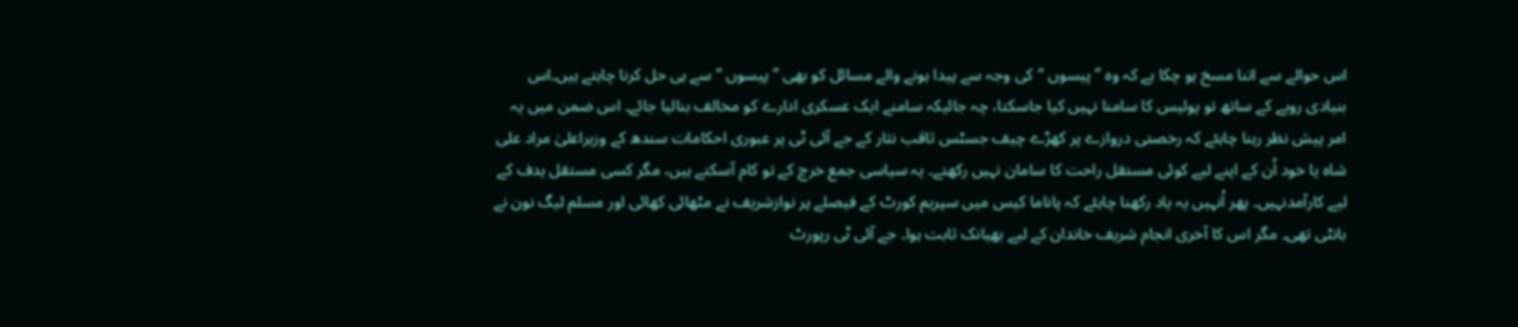اس حوالے سے اتنا مسخ ہو چکا ہے کہ وہ ’’پیسوں ‘‘کی وجہ سے پیدا ہونے والے مسائل کو بھی ’’پیسوں ‘‘سے ہی حل کرنا چاہتے ہیں۔اس بنیادی رویے کے ساتھ تو پولیس کا سامنا نہیں کیا جاسکتا، چہ جائیکہ سامنے ایک عسکری ادارے کو مخالف بنالیا جائے۔ اس ضمن میں یہ امر پیش نظر رہنا چاہئے کہ رخصتی دروازے پر کھڑے چیف جسٹس ثاقب نثار کے جے آئی ٹی پر عبوری احکامات سندھ کے وزیراعلیٰ مراد علی شاہ یا خود اُن کے اپنے لیے کوئی مستقل راحت کا سامان نہیں رکھتے۔ یہ سیاسی جمع خرچ کے تو کام آسکتے ہیں، مگر کسی مستقل ہدف کے لیے کارآمدنہیں۔ پھر اُنہیں یہ یاد رکھنا چاہئے کہ پاناما کیس میں سپریم کورٹ کے فیصلے پر نوازشریف نے مٹھائی کھائی اور مسلم لیگ نون نے بانٹی تھی۔ مگر اس کا آخری انجام شریف خاندان کے لیے بھیانک ثابت ہوا۔ جے آئی ٹی رپورٹ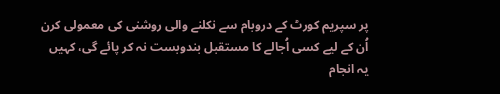پر سپریم کورٹ کے دروبام سے نکلنے والی روشنی کی معمولی کرن اُن کے لیے کسی اُجالے کا مستقبل بندوبست نہ کر پائے گی، کہیں یہ انجام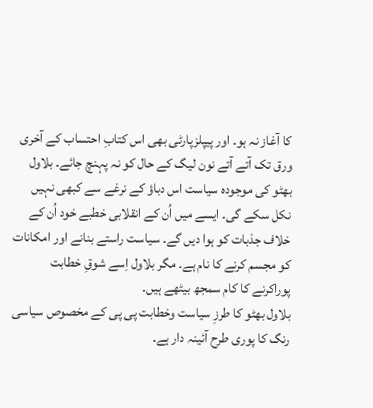کا آغاز نہ ہو۔ اور پیپلزپارٹی بھی اس کتابِ احتساب کے آخری ورق تک آتے آتے نون لیگ کے حال کو نہ پہنچ جائے۔ بلاول بھٹو کی موجودہ سیاست اس دباؤ کے نرغے سے کبھی نہیں نکل سکے گی۔ ایسے میں اُن کے انقلابی خطبے خود اُن کے خلاف جذبات کو ہوا دیں گے۔ سیاست راستے بنانے اور امکانات کو مجسم کرنے کا نام ہے۔ مگر بلاول اِسے شوقِ خطابت پوراکرنے کا کام سمجھ بیٹھے ہیں۔
بلاول بھٹو کا طرزِ سیاست وخطابت پی پی کے مخصوص سیاسی رنگ کا پوری طرح آئینہ دار ہے۔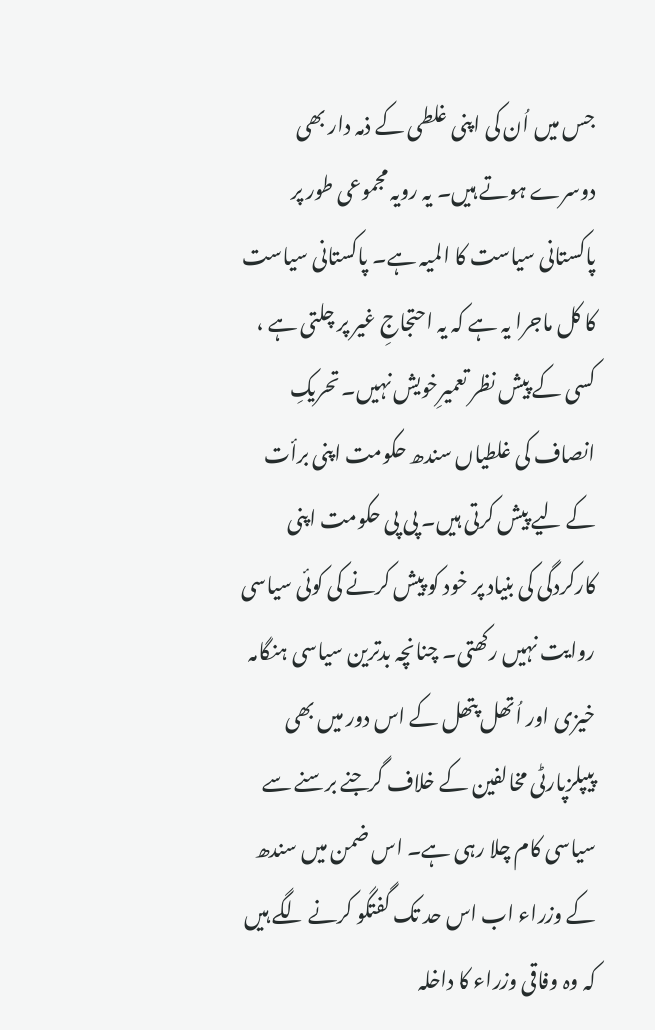جس میں اُن کی اپنی غلطی کے ذمہ دار بھی دوسرے ہوتے ہیں۔ یہ رویہ مجموعی طور پر پاکستانی سیاست کا المیہ ہے۔ پاکستانی سیاست کا کل ماجرا یہ ہے کہ یہ احتجاجِ غیر پر چلتی ہے ، کسی کے پیش نظر تعمیرِخویش نہیں۔ تحریکِ انصاف کی غلطیاں سندھ حکومت اپنی برأت کے لیے پیش کرتی ہیں۔ پی پی حکومت اپنی کارکردگی کی بنیاد پر خود کو پیش کرنے کی کوئی سیاسی روایت نہیں رکھتی۔ چنانچہ بدترین سیاسی ہنگامہ خیزی اور اُتھل پتھل کے اس دور میں بھی پیپلزپارٹی مخالفین کے خلاف گرجنے برسنے سے سیاسی کام چلا رہی ہے۔ اس ضمن میں سندھ کے وزراء اب اس حد تک گفتگو کرنے لگے ہیں کہ وہ وفاقی وزراء کا داخلہ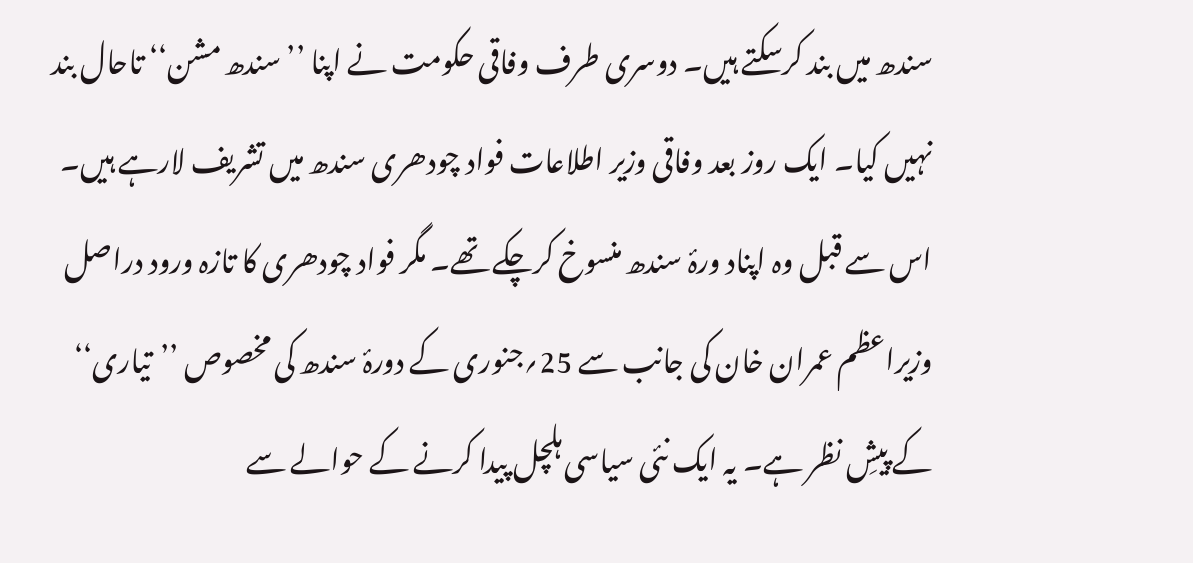سندھ میں بند کرسکتے ہیں۔ دوسری طرف وفاقی حکومت نے اپنا ’’سندھ مشن‘‘ تاحال بند نہیں کیا۔ ایک روز بعد وفاقی وزیر اطلاعات فواد چودھری سندھ میں تشریف لارہے ہیں۔ اس سے قبل وہ اپناد ورۂ سندھ منسوخ کرچکے تھے۔ مگر فواد چودھری کا تازہ ورود دراصل وزیراعظم عمران خان کی جانب سے 25؍جنوری کے دورۂ سندھ کی مخصوص ’’تیاری‘‘ کے پیشِ نظر ہے۔ یہ ایک نئی سیاسی ہلچل پیدا کرنے کے حوالے سے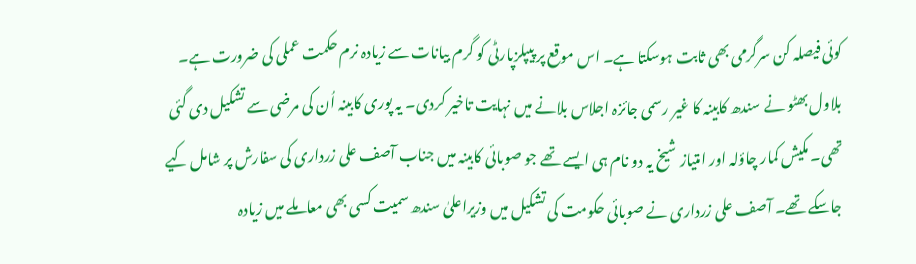کوئی فیصلہ کن سرگرمی بھی ثابت ہوسکتا ہے۔ اس موقع پر پیپلزپارٹی کو گرم بیانات سے زیادہ نرم حکمت عملی کی ضرورت ہے۔
بلاول بھٹو نے سندھ کابینہ کا غیر رسمی جائزہ اجلاس بلانے میں نہایت تاخیر کردی۔ یہ پوری کابینہ اُن کی مرضی سے تشکیل دی گئی تھی۔ مکیش کمار چاؤلہ اور امتیاز شیخ یہ دو نام ہی ایسے تھے جو صوبائی کابینہ میں جناب آصف علی زرداری کی سفارش پر شامل کیے جاسکے تھے۔ آصف علی زرداری نے صوبائی حکومت کی تشکیل میں وزیراعلیٰ سندھ سمیت کسی بھی معاملے میں زیادہ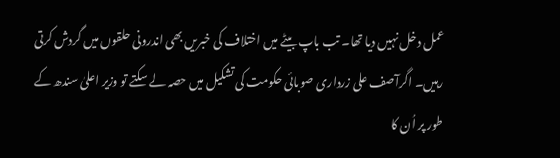عمل دخل نہیں دیا تھا۔ تب باپ بیٹے میں اختلاف کی خبریں بھی اندرونی حلقوں میں گردش کرتی رہیں۔ اگرآصف علی زرداری صوبائی حکومت کی تشکیل میں حصہ لے سکتے تو وزیر اعلیٰ سندھ کے طور پر اُن کا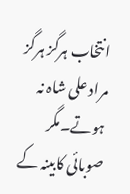انتخاب ہرگز ہرگز مراد علی شاہ نہ ہوتے۔مگر صوبائی کابینہ کے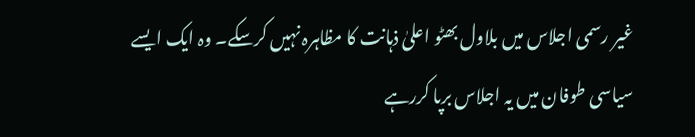غیر رسمی اجلاس میں بلاول بھٹو اعلیٰ ذہانت کا مظاہرہ نہیں کرسکے۔ وہ ایک ایسے سیاسی طوفان میں یہ اجلاس برپا کررہے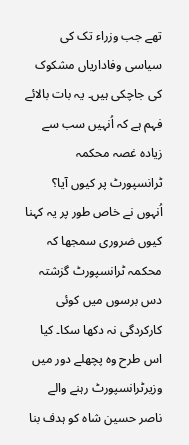تھے جب وزراء تک کی سیاسی وفاداریاں مشکوک کی جاچکی ہیں۔ یہ بات بالائے فہم ہے کہ اُنہیں سب سے زیادہ غصہ محکمہ ٹرانسپورٹ پر کیوں آیا؟ اُنہوں نے خاص طور پر یہ کہنا کیوں ضروری سمجھا کہ محکمہ ٹرانسپورٹ گزشتہ دس برسوں میں کوئی کارکردگی نہ دکھا سکا۔ کیا اس طرح وہ پچھلے دور میں وزیرٹرانسپورٹ رہنے والے ناصر حسین شاہ کو ہدف بنا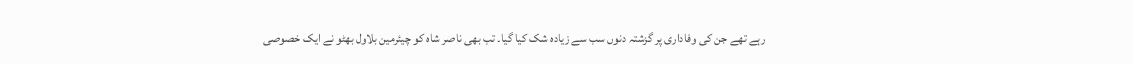رہے تھے جن کی وفاداری پر گزشتہ دنوں سب سے زیادہ شک کیا گیا۔ تب بھی ناصر شاہ کو چیئرمین بلاول بھٹو نے ایک خصوصی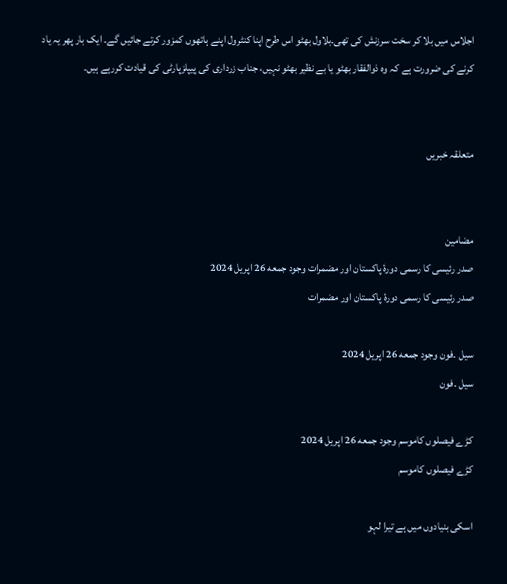اجلاس میں بلا کر سخت سرزنش کی تھی۔بلاول بھٹو اس طرح اپنا کنٹرول اپنے ہاتھوں کمزور کرتے جائیں گے۔ ایک بار پھر یہ یاد کرنے کی ضرورت ہے کہ وہ ذوالفقار بھٹو یا بے نظیر بھٹو نہیں، جناب زرداری کی پیپلزپارٹی کی قیادت کررہے ہیں۔


متعلقہ خبریں


مضامین
صدر رئیسی کا رسمی دورۂ پاکستان اور مضمرات وجود جمعه 26 اپریل 2024
صدر رئیسی کا رسمی دورۂ پاکستان اور مضمرات

سیل ۔فون وجود جمعه 26 اپریل 2024
سیل ۔فون

کڑے فیصلوں کاموسم وجود جمعه 26 اپریل 2024
کڑے فیصلوں کاموسم

اسکی بنیادوں میں ہے تیرا لہو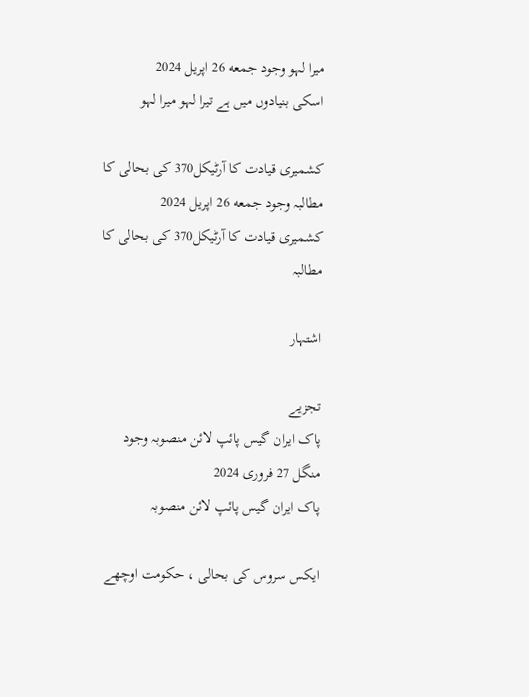میرا لہو وجود جمعه 26 اپریل 2024
اسکی بنیادوں میں ہے تیرا لہو میرا لہو

کشمیری قیادت کا آرٹیکل370 کی بحالی کا مطالبہ وجود جمعه 26 اپریل 2024
کشمیری قیادت کا آرٹیکل370 کی بحالی کا مطالبہ

اشتہار

تجزیے
پاک ایران گیس پائپ لائن منصوبہ وجود منگل 27 فروری 2024
پاک ایران گیس پائپ لائن منصوبہ

ایکس سروس کی بحالی ، حکومت اوچھے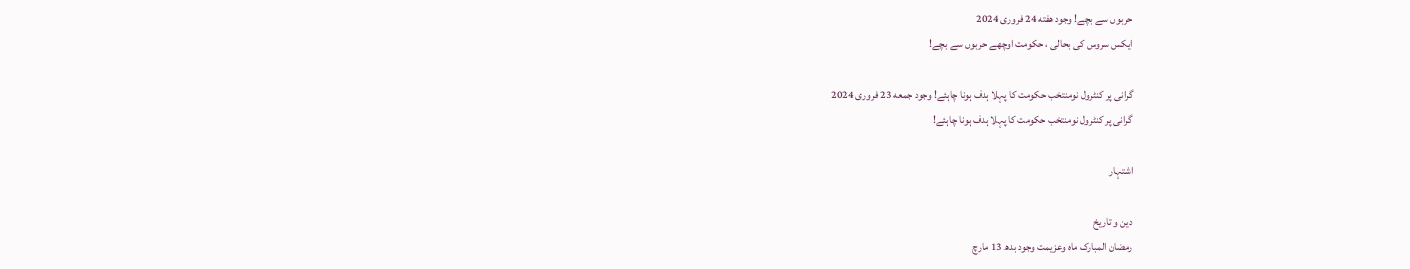حربوں سے بچے! وجود هفته 24 فروری 2024
ایکس سروس کی بحالی ، حکومت اوچھے حربوں سے بچے!

گرانی پر کنٹرول نومنتخب حکومت کا پہلا ہدف ہونا چاہئے! وجود جمعه 23 فروری 2024
گرانی پر کنٹرول نومنتخب حکومت کا پہلا ہدف ہونا چاہئے!

اشتہار

دین و تاریخ
رمضان المبارک ماہ وعزیمت وجود بدھ 13 مارچ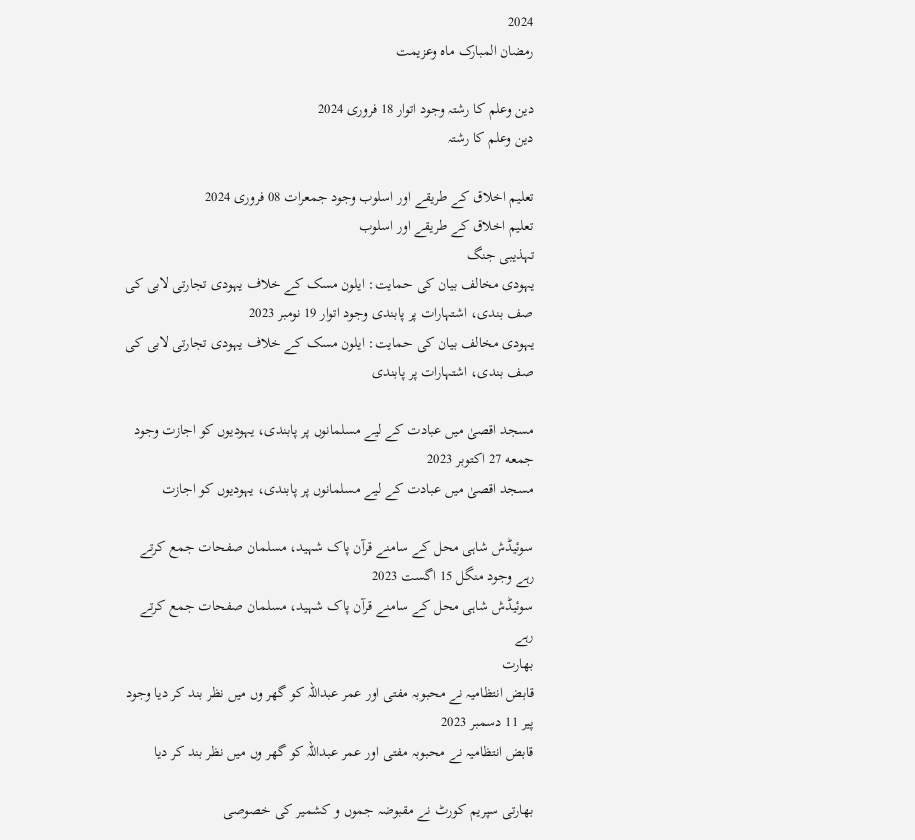2024
رمضان المبارک ماہ وعزیمت

دین وعلم کا رشتہ وجود اتوار 18 فروری 2024
دین وعلم کا رشتہ

تعلیم اخلاق کے طریقے اور اسلوب وجود جمعرات 08 فروری 2024
تعلیم اخلاق کے طریقے اور اسلوب
تہذیبی جنگ
یہودی مخالف بیان کی حمایت: ایلون مسک کے خلاف یہودی تجارتی لابی کی صف بندی، اشتہارات پر پابندی وجود اتوار 19 نومبر 2023
یہودی مخالف بیان کی حمایت: ایلون مسک کے خلاف یہودی تجارتی لابی کی صف بندی، اشتہارات پر پابندی

مسجد اقصیٰ میں عبادت کے لیے مسلمانوں پر پابندی، یہودیوں کو اجازت وجود جمعه 27 اکتوبر 2023
مسجد اقصیٰ میں عبادت کے لیے مسلمانوں پر پابندی، یہودیوں کو اجازت

سوئیڈش شاہی محل کے سامنے قرآن پاک شہید، مسلمان صفحات جمع کرتے رہے وجود منگل 15 اگست 2023
سوئیڈش شاہی محل کے سامنے قرآن پاک شہید، مسلمان صفحات جمع کرتے رہے
بھارت
قابض انتظامیہ نے محبوبہ مفتی اور عمر عبداللہ کو گھر وں میں نظر بند کر دیا وجود پیر 11 دسمبر 2023
قابض انتظامیہ نے محبوبہ مفتی اور عمر عبداللہ کو گھر وں میں نظر بند کر دیا

بھارتی سپریم کورٹ نے مقبوضہ جموں و کشمیر کی خصوصی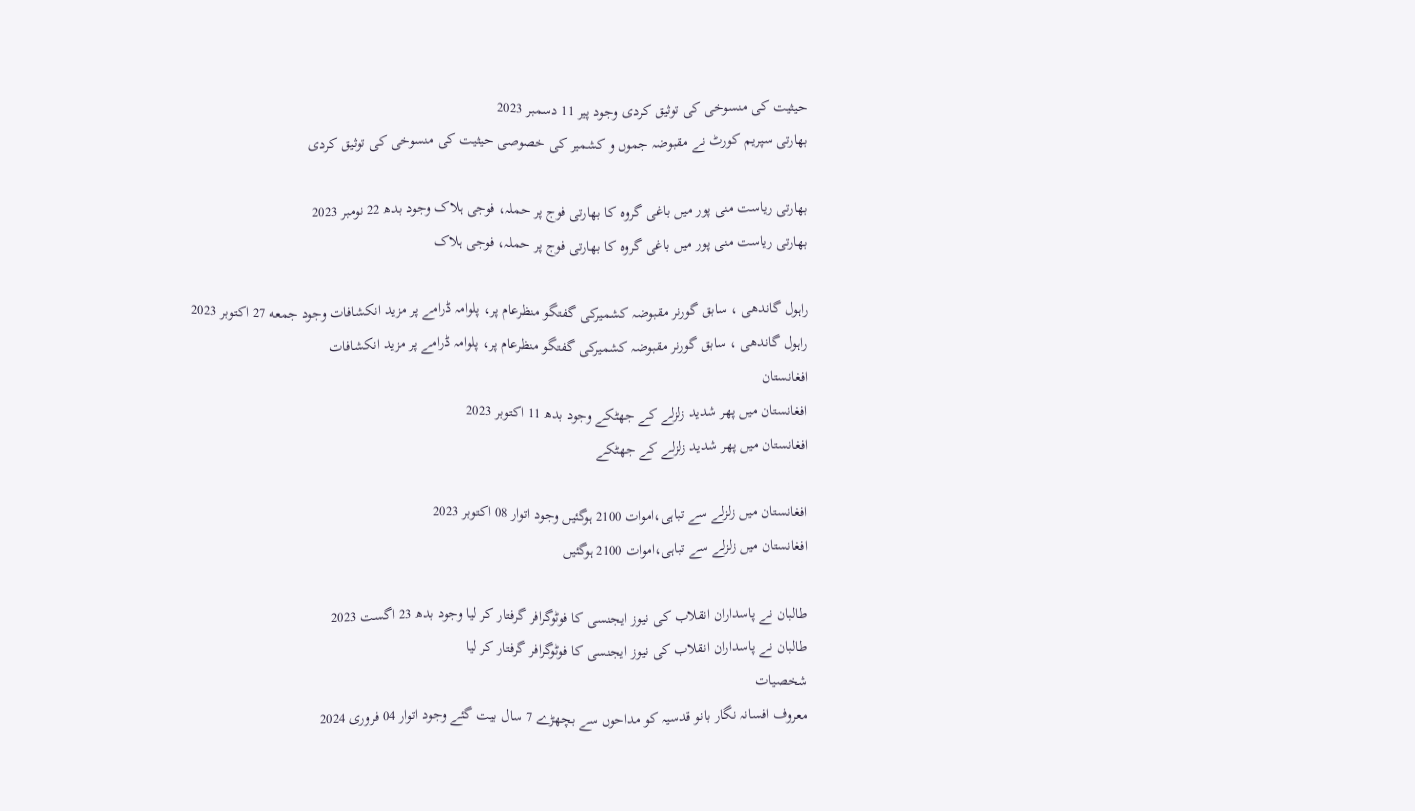حیثیت کی منسوخی کی توثیق کردی وجود پیر 11 دسمبر 2023
بھارتی سپریم کورٹ نے مقبوضہ جموں و کشمیر کی خصوصی حیثیت کی منسوخی کی توثیق کردی

بھارتی ریاست منی پور میں باغی گروہ کا بھارتی فوج پر حملہ، فوجی ہلاک وجود بدھ 22 نومبر 2023
بھارتی ریاست منی پور میں باغی گروہ کا بھارتی فوج پر حملہ، فوجی ہلاک

راہول گاندھی ، سابق گورنر مقبوضہ کشمیرکی گفتگو منظرعام پر، پلوامہ ڈرامے پر مزید انکشافات وجود جمعه 27 اکتوبر 2023
راہول گاندھی ، سابق گورنر مقبوضہ کشمیرکی گفتگو منظرعام پر، پلوامہ ڈرامے پر مزید انکشافات
افغانستان
افغانستان میں پھر شدید زلزلے کے جھٹکے وجود بدھ 11 اکتوبر 2023
افغانستان میں پھر شدید زلزلے کے جھٹکے

افغانستان میں زلزلے سے تباہی،اموات 2100 ہوگئیں وجود اتوار 08 اکتوبر 2023
افغانستان میں زلزلے سے تباہی،اموات 2100 ہوگئیں

طالبان نے پاسداران انقلاب کی نیوز ایجنسی کا فوٹوگرافر گرفتار کر لیا وجود بدھ 23 اگست 2023
طالبان نے پاسداران انقلاب کی نیوز ایجنسی کا فوٹوگرافر گرفتار کر لیا
شخصیات
معروف افسانہ نگار بانو قدسیہ کو مداحوں سے بچھڑے 7 سال بیت گئے وجود اتوار 04 فروری 2024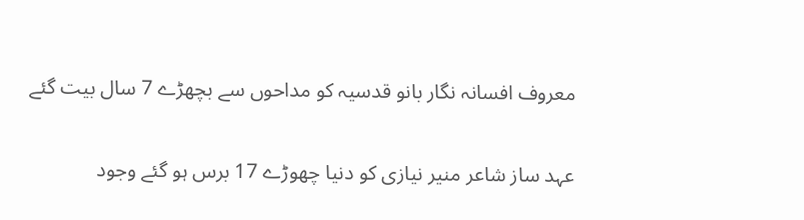معروف افسانہ نگار بانو قدسیہ کو مداحوں سے بچھڑے 7 سال بیت گئے

عہد ساز شاعر منیر نیازی کو دنیا چھوڑے 17 برس ہو گئے وجود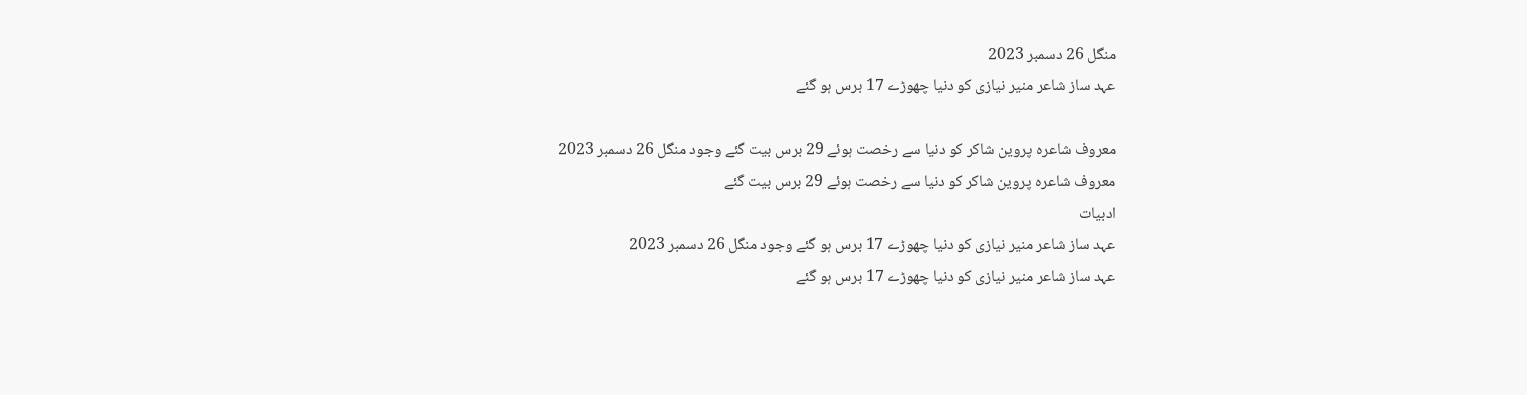منگل 26 دسمبر 2023
عہد ساز شاعر منیر نیازی کو دنیا چھوڑے 17 برس ہو گئے

معروف شاعرہ پروین شاکر کو دنیا سے رخصت ہوئے 29 برس بیت گئے وجود منگل 26 دسمبر 2023
معروف شاعرہ پروین شاکر کو دنیا سے رخصت ہوئے 29 برس بیت گئے
ادبیات
عہد ساز شاعر منیر نیازی کو دنیا چھوڑے 17 برس ہو گئے وجود منگل 26 دسمبر 2023
عہد ساز شاعر منیر نیازی کو دنیا چھوڑے 17 برس ہو گئے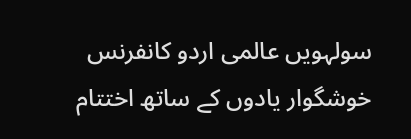سولہویں عالمی اردو کانفرنس خوشگوار یادوں کے ساتھ اختتام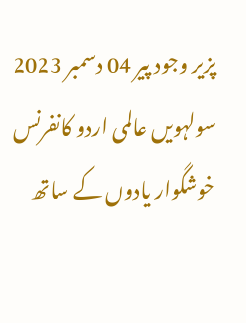پزیر وجود پیر 04 دسمبر 2023
سولہویں عالمی اردو کانفرنس خوشگوار یادوں کے ساتھ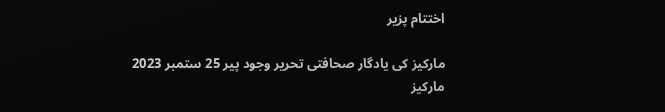اختتام پزیر

مارکیز کی یادگار صحافتی تحریر وجود پیر 25 ستمبر 2023
مارکیز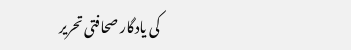کی یادگار صحافتی تحریر